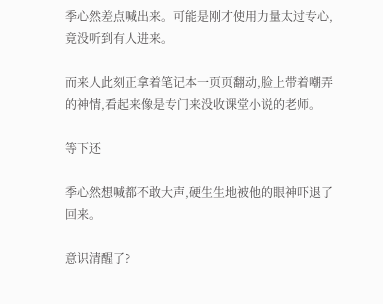季心然差点喊出来。可能是刚才使用力量太过专心,竟没听到有人进来。

而来人此刻正拿着笔记本一页页翻动,脸上带着嘲弄的神情,看起来像是专门来没收课堂小说的老师。

等下还

季心然想喊都不敢大声,硬生生地被他的眼神吓退了回来。

意识清醒了?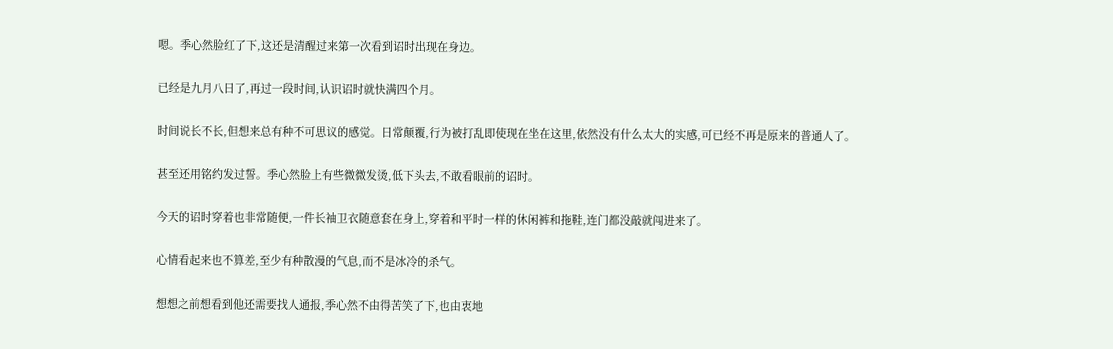嗯。季心然脸红了下,这还是清醒过来第一次看到诏时出现在身边。

已经是九月八日了,再过一段时间,认识诏时就快满四个月。

时间说长不长,但想来总有种不可思议的感觉。日常颠覆,行为被打乱即使现在坐在这里,依然没有什么太大的实感,可已经不再是原来的普通人了。

甚至还用铭约发过誓。季心然脸上有些微微发烫,低下头去,不敢看眼前的诏时。

今天的诏时穿着也非常随便,一件长袖卫衣随意套在身上,穿着和平时一样的休闲裤和拖鞋,连门都没敲就闯进来了。

心情看起来也不算差,至少有种散漫的气息,而不是冰冷的杀气。

想想之前想看到他还需要找人通报,季心然不由得苦笑了下,也由衷地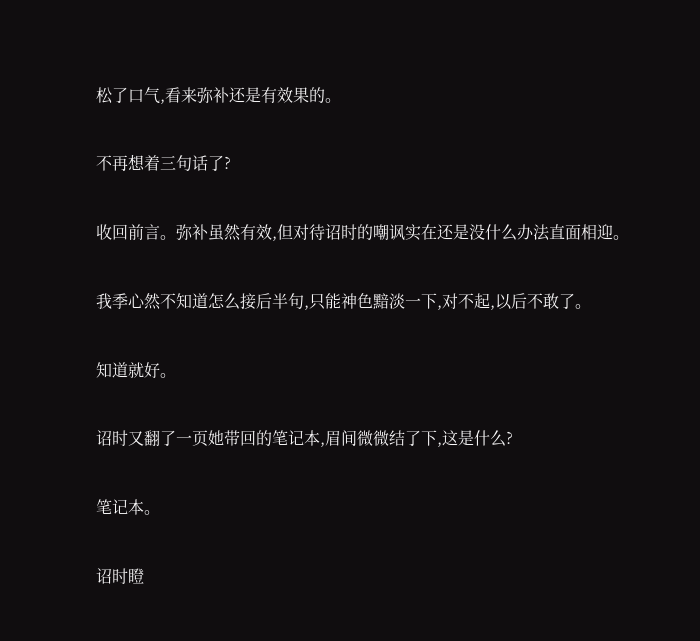松了口气,看来弥补还是有效果的。

不再想着三句话了?

收回前言。弥补虽然有效,但对待诏时的嘲讽实在还是没什么办法直面相迎。

我季心然不知道怎么接后半句,只能神色黯淡一下,对不起,以后不敢了。

知道就好。

诏时又翻了一页她带回的笔记本,眉间微微结了下,这是什么?

笔记本。

诏时瞪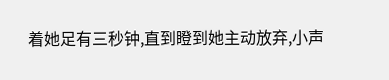着她足有三秒钟,直到瞪到她主动放弃,小声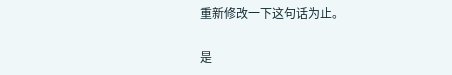重新修改一下这句话为止。

是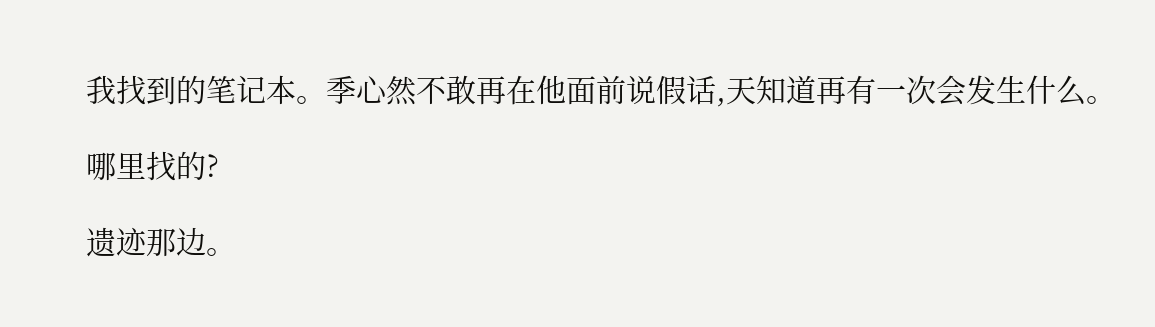我找到的笔记本。季心然不敢再在他面前说假话,天知道再有一次会发生什么。

哪里找的?

遗迹那边。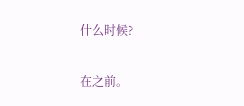什么时候?

在之前。